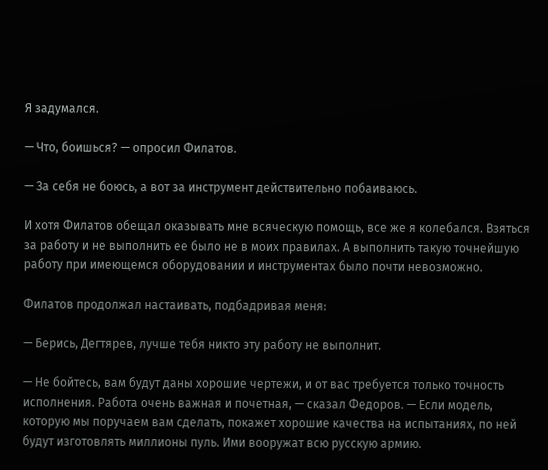Я задумался.

— Что, боишься? — опросил Филатов.

— За себя не боюсь, а вот за инструмент действительно побаиваюсь.

И хотя Филатов обещал оказывать мне всяческую помощь, все же я колебался. Взяться за работу и не выполнить ее было не в моих правилах. А выполнить такую точнейшую работу при имеющемся оборудовании и инструментах было почти невозможно.

Филатов продолжал настаивать, подбадривая меня:

— Берись, Дегтярев, лучше тебя никто эту работу не выполнит.

— Не бойтесь, вам будут даны хорошие чертежи, и от вас требуется только точность исполнения. Работа очень важная и почетная, — сказал Федоров. — Если модель, которую мы поручаем вам сделать, покажет хорошие качества на испытаниях, по ней будут изготовлять миллионы пуль. Ими вооружат всю русскую армию.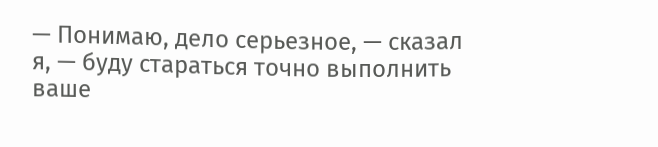— Понимаю, дело серьезное, — сказал я, — буду стараться точно выполнить ваше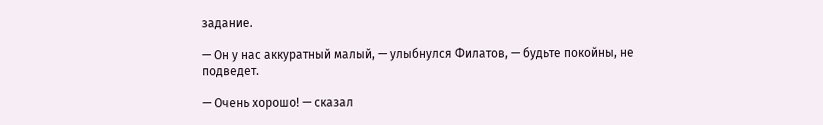задание.

— Он у нас аккуратный малый, — улыбнулся Филатов, — будьте покойны, не подведет.

— Очень хорошо! — сказал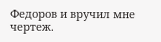Федоров и вручил мне чертеж.